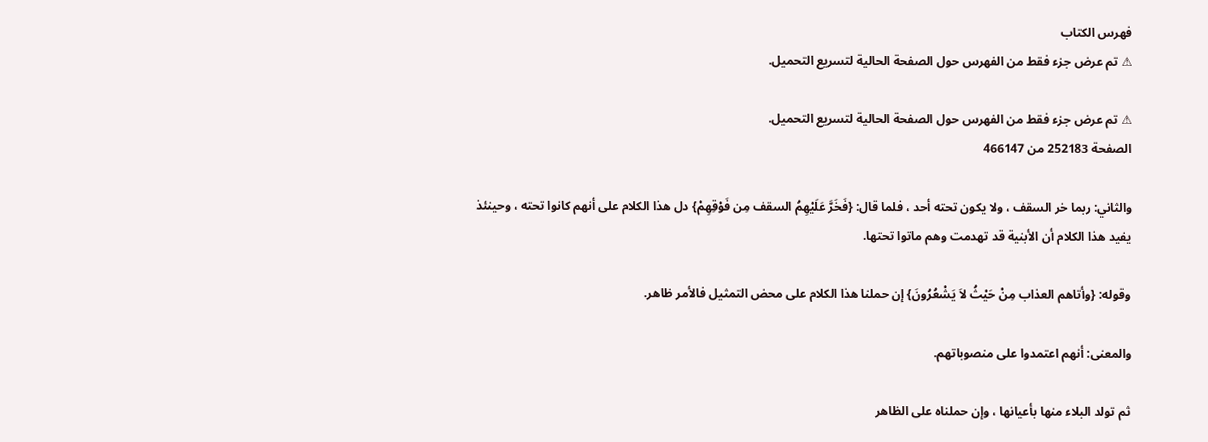فهرس الكتاب
⚠ تم عرض جزء فقط من الفهرس حول الصفحة الحالية لتسريع التحميل.

⚠ تم عرض جزء فقط من الفهرس حول الصفحة الحالية لتسريع التحميل.
الصفحة 252183 من 466147

والثاني: ربما خر السقف ، ولا يكون تحته أحد ، فلما قال: {فَخَرَّ عَلَيْهِمُ السقف مِن فَوْقِهِمْ} دل هذا الكلام على أنهم كانوا تحته ، وحينئذ يفيد هذا الكلام أن الأبنية قد تهدمت وهم ماتوا تحتها.

وقوله: {وأتاهم العذاب مِنْ حَيْثُ لاَ يَشْعُرُونَ} إن حملنا هذا الكلام على محض التمثيل فالأمر ظاهر.

والمعنى: أنهم اعتمدوا على منصوباتهم.

ثم تولد البلاء منها بأعيانها ، وإن حملناه على الظاهر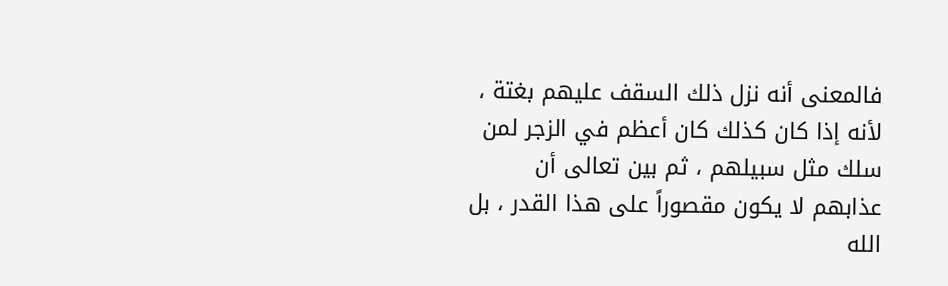فالمعنى أنه نزل ذلك السقف عليهم بغتة ، لأنه إذا كان كذلك كان أعظم في الزجر لمن سلك مثل سبيلهم ، ثم بين تعالى أن عذابهم لا يكون مقصوراً على هذا القدر ، بل الله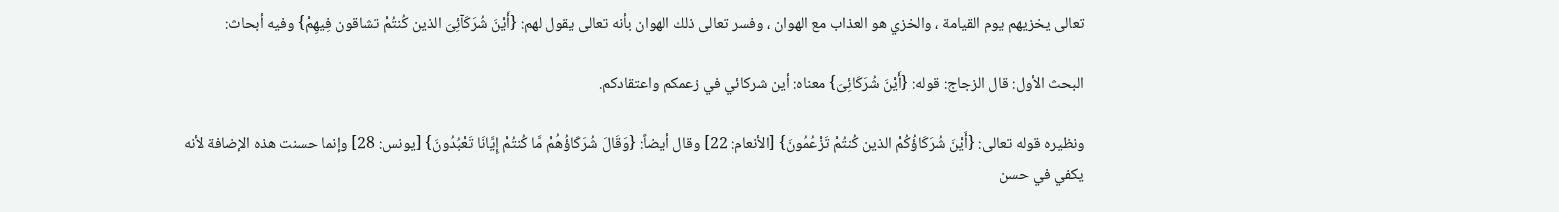تعالى يخزيهم يوم القيامة ، والخزي هو العذاب مع الهوان ، وفسر تعالى ذلك الهوان بأنه تعالى يقول لهم: {أَيْنَ شُرَكَآئِىَ الذين كُنتُمْ تشاقون فِيهِمْ} وفيه أبحاث:

البحث الأول: قال الزجاج: قوله: {أَيْنَ شُرَكَائِىَ} معناه: أين شركائي في زعمكم واعتقادكم.

ونظيره قوله تعالى: {أَيْنَ شُرَكَاؤُكُمْ الذين كُنتُمْ تَزْعُمُونَ} [الأنعام: 22] وقال أيضاً: {وَقَالَ شُرَكَاؤُهُمْ مَّا كُنتُمْ إِيَّانَا تَعْبُدُونَ} [يونس: 28] وإنما حسنت هذه الإضافة لأنه يكفي في حسن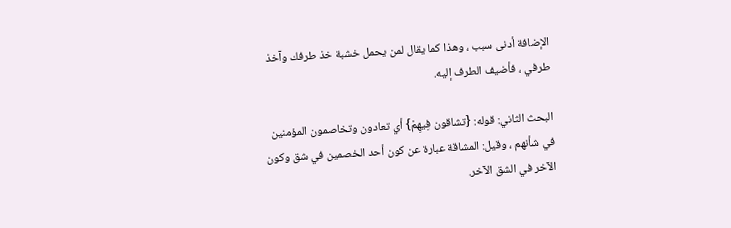الإضافة أدنى سبب ، وهذا كما يقال لمن يحمل خشبة خذ طرفك وآخذ طرفي ، فأضيف الطرف إليه.

البحث الثاني: قوله: {تشاقون فِيهِمْ} أي تعادون وتخاصمون المؤمنين في شأنهم ، وقيل: المشاقة عبارة عن كون أحد الخصمين في شق وكون الآخر في الشق الآخر.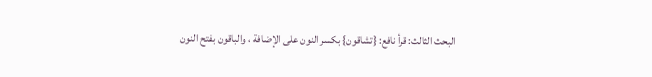البحث الثالث: قرأ نافع: {تشاقون} بكسر النون على الإضافة ، والباقون بفتح النون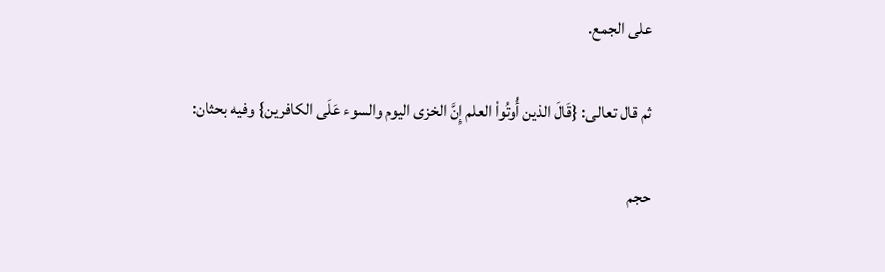على الجمع.

ثم قال تعالى: {قَالَ الذين أُوتُواْ العلم إِنَّ الخزى اليوم والسوء عَلَى الكافرين} وفيه بحثان:

حجم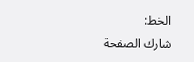الخط:
شارك الصفحة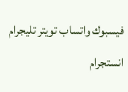فيسبوك واتساب تويتر تليجرام انستجرام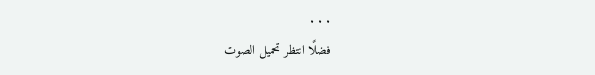. . .
فضلًا انتظر تحميل الصوت